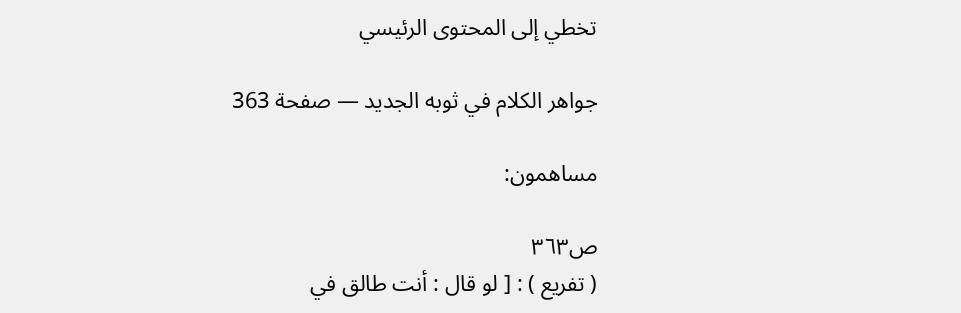تخطي إلى المحتوى الرئيسي

جواهر الكلام في ثوبه الجديد — صفحة 363

مساهمون:

ص٣٦٣
( تفريع ) : [ لو قال : أنت طالق في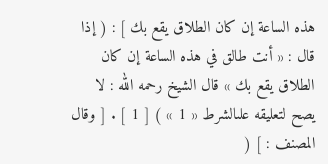هذه الساعة إن كان الطلاق يقع بك ] : ( إذا قال : « أنت طالق في هذه الساعة إن كان الطلاق يقع بك » قال الشيخ رحمه الله : لا يصح لتعليقه علىالشرط « 1 » ) [ 1 ] . [ وقال المصنف : ] (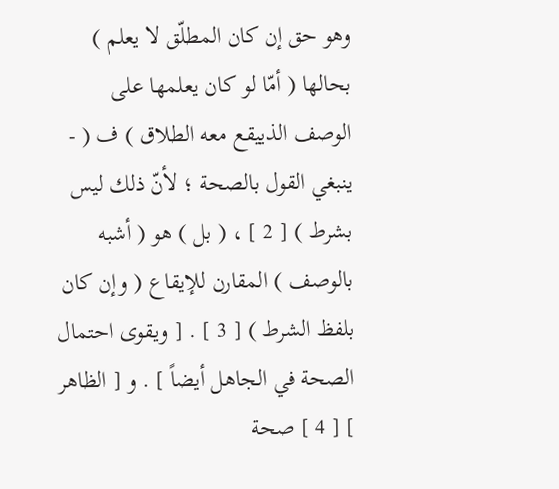وهو حق إن كان المطلّق لا يعلم ) بحالها ( أمّا لو كان يعلمها على الوصف الذييقع معه الطلاق ) ف ( - ينبغي القول بالصحة ؛ لأنّ ذلك ليس بشرط ) [ 2 ] ، ( بل ) هو ( أشبه بالوصف ) المقارن للإيقاع ( وإن كان بلفظ الشرط ) [ 3 ] . [ ويقوى احتمال الصحة في الجاهل أيضاً ] . و [ الظاهر ] [ 4 ] صحة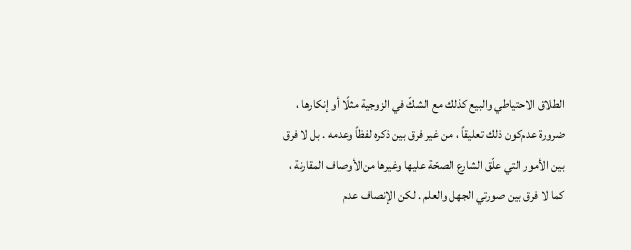الطلاق الاحتياطي والبيع كذلك مع الشكّ في الزوجية مثلًا أو إنكارها ، ضرورة عدم‌كون ذلك تعليقاً ، من غير فرق بين ذكره لفظاً وعدمه . بل لا فرق بين الأمور التي علّق الشارع الصحّة عليها وغيرها من‌الأوصاف المقارنة ، كما لا فرق بين صورتي الجهل والعلم . لكن الإنصاف عدم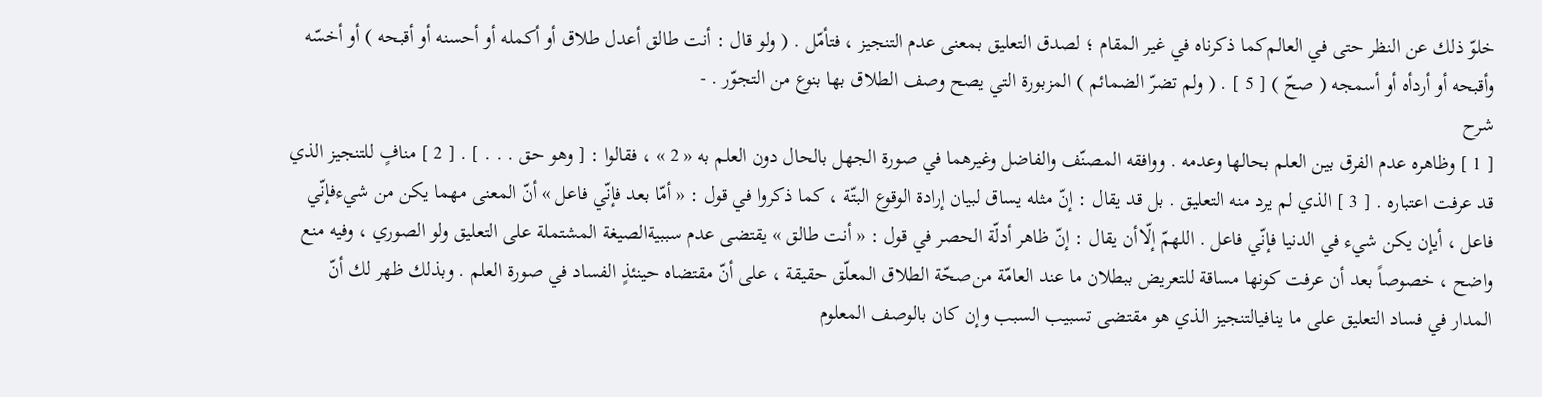خلوّ ذلك عن النظر حتى في العالم‌كما ذكرناه في غير المقام ؛ لصدق التعليق بمعنى عدم التنجيز ، فتأمّل . ( ولو قال : أنت طالق أعدل طلاق أو أكمله أو أحسنه أو أقبحه ) أو أخسّه وأقبحه أو أردأه أو أسمجه ( صحّ ) [ 5 ] . ( ولم تضرّ الضمائم ) المزبورة التي يصح وصف الطلاق بها بنوع من التجوّر . -
شرح
[ 1 ] وظاهره عدم الفرق بين العلم بحالها وعدمه . ووافقه المصنّف والفاضل وغيرهما في صورة الجهل بالحال دون العلم به « 2 » ، فقالوا : [ وهو حق . . . ] . [ 2 ] منافٍ للتنجيز الذي قد عرفت اعتباره . [ 3 ] الذي لم يرد منه التعليق . بل قد يقال : إنّ مثله يساق لبيان إرادة الوقوع البتّة ، كما ذكروا في قول : « أمّا بعد فإنّي فاعل » أنّ المعنى مهما يكن من شيءفإنّي فاعل ، أيإن يكن شيء في الدنيا فإنّي فاعل . اللهمّ إلّاأن يقال : إنّ ظاهر أدلّة الحصر في قول : « أنت طالق » يقتضى عدم سببيةالصيغة المشتملة على التعليق ولو الصوري ، وفيه منع واضح ، خصوصاً بعد أن عرفت كونها مساقة للتعريض ببطلان ما عند العامّة من‌صحّة الطلاق المعلّق حقيقة ، على أنّ مقتضاه حينئذٍ الفساد في صورة العلم . وبذلك ظهر لك أنّ المدار في فساد التعليق على ما ينافيالتنجيز الذي هو مقتضى تسبيب السبب وإن كان بالوصف المعلوم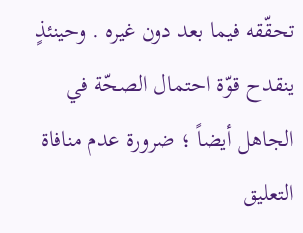تحقّقه فيما بعد دون غيره . وحينئذٍ ينقدح قوّة احتمال الصحّة في الجاهل أيضاً ؛ ضرورة عدم منافاة التعليق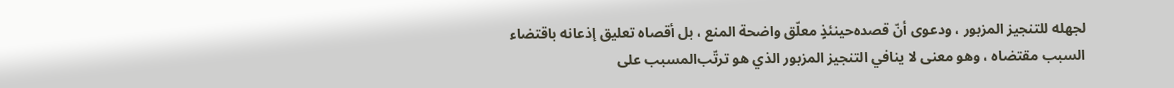لجهله للتنجيز المزبور ، ودعوى أنّ قصده‌حينئذٍ معلّق واضحة المنع ، بل أقصاه تعليق إذعانه باقتضاء السبب مقتضاه ، وهو معنى لا ينافي التنجيز المزبور الذي هو ترتّب‌المسبب على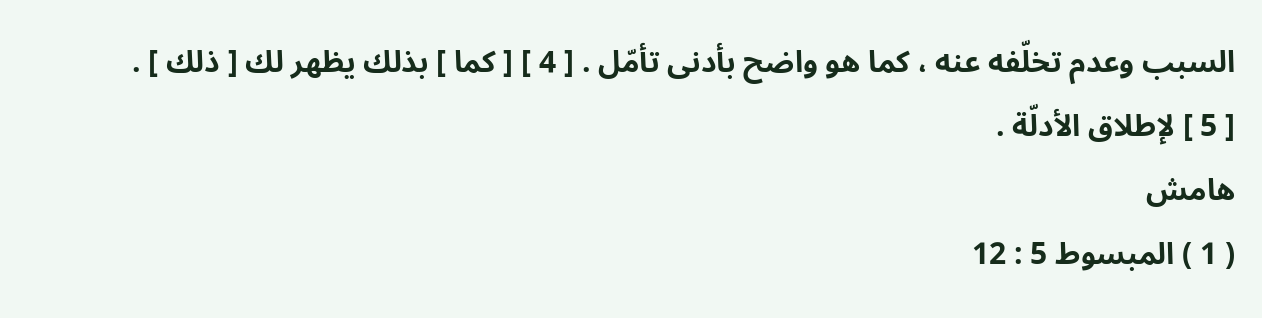السبب وعدم تخلّفه عنه ، كما هو واضح بأدنى تأمّل . [ 4 ] [ كما ] بذلك يظهر لك [ ذلك ] . [ 5 ] لإطلاق الأدلّة .
هامش
( 1 ) المبسوط 5 : 12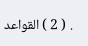. ( 2 ) القواعد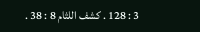3 : 128 . كشف اللثام 8 : 38 .